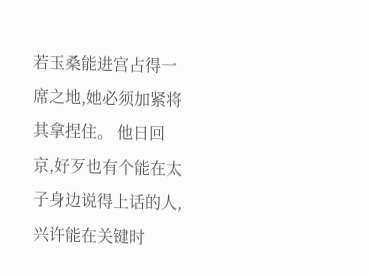若玉桑能进宫占得一席之地,她必须加紧将其拿捏住。 他日回京,好歹也有个能在太子身边说得上话的人,兴许能在关键时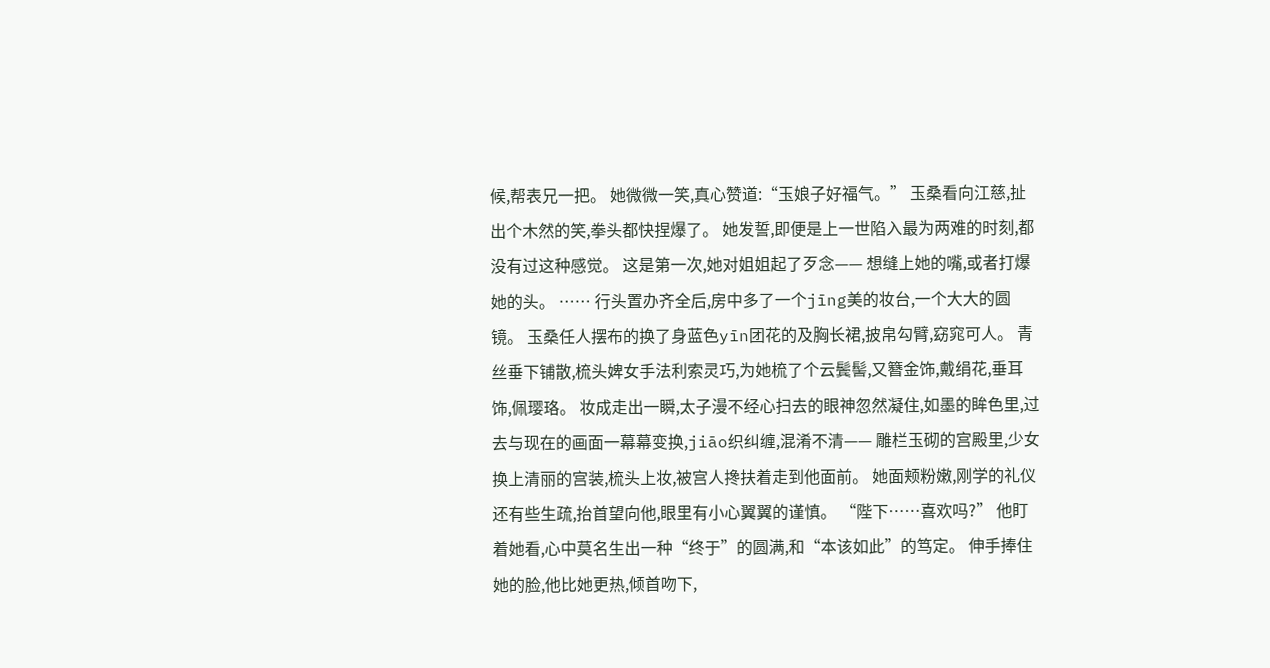候,帮表兄一把。 她微微一笑,真心赞道:“玉娘子好福气。” 玉桑看向江慈,扯出个木然的笑,拳头都快捏爆了。 她发誓,即便是上一世陷入最为两难的时刻,都没有过这种感觉。 这是第一次,她对姐姐起了歹念—— 想缝上她的嘴,或者打爆她的头。 …… 行头置办齐全后,房中多了一个jīng美的妆台,一个大大的圆镜。 玉桑任人摆布的换了身蓝色yīn团花的及胸长裙,披帛勾臂,窈窕可人。 青丝垂下铺散,梳头婢女手法利索灵巧,为她梳了个云鬓髻,又簪金饰,戴绢花,垂耳饰,佩璎珞。 妆成走出一瞬,太子漫不经心扫去的眼神忽然凝住,如墨的眸色里,过去与现在的画面一幕幕变换,jiāo织纠缠,混淆不清—— 雕栏玉砌的宫殿里,少女换上清丽的宫装,梳头上妆,被宫人搀扶着走到他面前。 她面颊粉嫩,刚学的礼仪还有些生疏,抬首望向他,眼里有小心翼翼的谨慎。 “陛下……喜欢吗?” 他盯着她看,心中莫名生出一种“终于”的圆满,和“本该如此”的笃定。 伸手捧住她的脸,他比她更热,倾首吻下,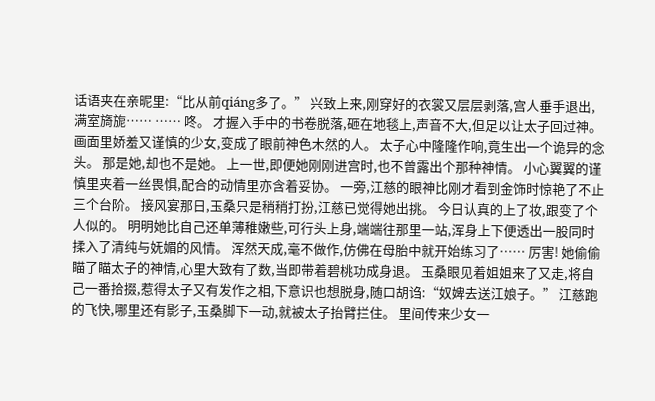话语夹在亲昵里:“比从前qiáng多了。” 兴致上来,刚穿好的衣裳又层层剥落,宫人垂手退出,满室旖旎…… …… 咚。 才握入手中的书卷脱落,砸在地毯上,声音不大,但足以让太子回过神。 画面里娇羞又谨慎的少女,变成了眼前神色木然的人。 太子心中隆隆作响,竟生出一个诡异的念头。 那是她,却也不是她。 上一世,即便她刚刚进宫时,也不曾露出个那种神情。 小心翼翼的谨慎里夹着一丝畏惧,配合的动情里亦含着妥协。 一旁,江慈的眼神比刚才看到金饰时惊艳了不止三个台阶。 接风宴那日,玉桑只是稍稍打扮,江慈已觉得她出挑。 今日认真的上了妆,跟变了个人似的。 明明她比自己还单薄稚嫩些,可行头上身,端端往那里一站,浑身上下便透出一股同时揉入了清纯与妩媚的风情。 浑然天成,毫不做作,仿佛在母胎中就开始练习了…… 厉害! 她偷偷瞄了瞄太子的神情,心里大致有了数,当即带着碧桃功成身退。 玉桑眼见着姐姐来了又走,将自己一番拾掇,惹得太子又有发作之相,下意识也想脱身,随口胡诌:“奴婢去送江娘子。” 江慈跑的飞快,哪里还有影子,玉桑脚下一动,就被太子抬臂拦住。 里间传来少女一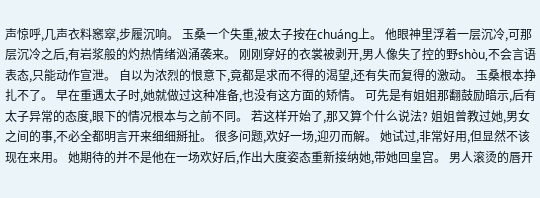声惊呼,几声衣料窸窣,步履沉响。 玉桑一个失重,被太子按在chuáng上。 他眼神里浮着一层沉冷,可那层沉冷之后,有岩浆般的灼热情绪汹涌袭来。 刚刚穿好的衣裳被剥开,男人像失了控的野shòu,不会言语表态,只能动作宣泄。 自以为浓烈的恨意下,竟都是求而不得的渴望,还有失而复得的激动。 玉桑根本挣扎不了。 早在重遇太子时,她就做过这种准备,也没有这方面的矫情。 可先是有姐姐那翻鼓励暗示,后有太子异常的态度,眼下的情况根本与之前不同。 若这样开始了,那又算个什么说法? 姐姐曾教过她,男女之间的事,不必全都明言开来细细掰扯。 很多问题,欢好一场,迎刃而解。 她试过,非常好用,但显然不该现在来用。 她期待的并不是他在一场欢好后,作出大度姿态重新接纳她,带她回皇宫。 男人滚烫的唇开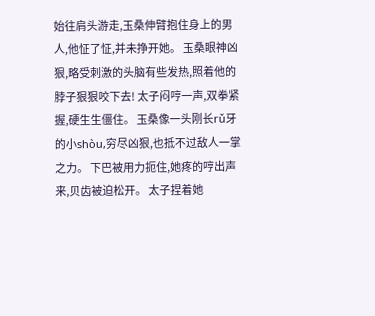始往肩头游走,玉桑伸臂抱住身上的男人,他怔了怔,并未挣开她。 玉桑眼神凶狠,略受刺激的头脑有些发热,照着他的脖子狠狠咬下去! 太子闷哼一声,双拳紧握,硬生生僵住。 玉桑像一头刚长rǔ牙的小shòu,穷尽凶狠,也抵不过敌人一掌之力。 下巴被用力扼住,她疼的哼出声来,贝齿被迫松开。 太子捏着她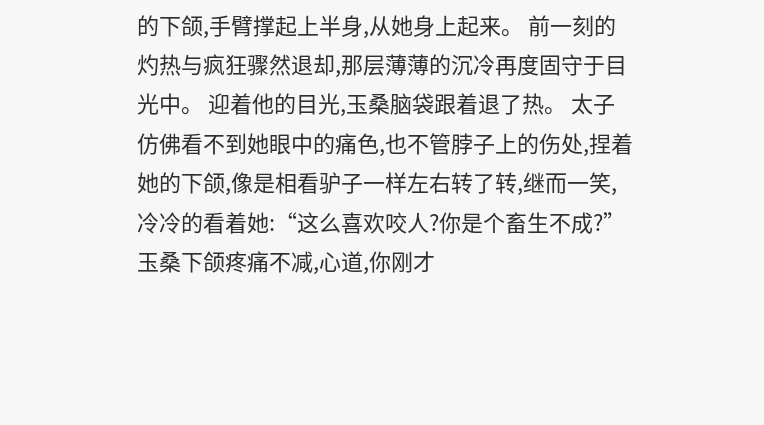的下颌,手臂撑起上半身,从她身上起来。 前一刻的灼热与疯狂骤然退却,那层薄薄的沉冷再度固守于目光中。 迎着他的目光,玉桑脑袋跟着退了热。 太子仿佛看不到她眼中的痛色,也不管脖子上的伤处,捏着她的下颌,像是相看驴子一样左右转了转,继而一笑,冷冷的看着她:“这么喜欢咬人?你是个畜生不成?” 玉桑下颌疼痛不减,心道,你刚才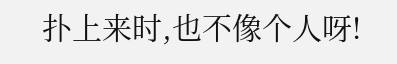扑上来时,也不像个人呀!